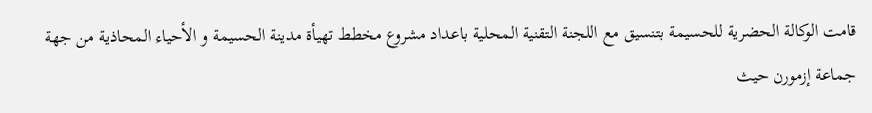قامت الوكالة الحضرية للحسيمة بتنسيق مع اللجنة التقنية المحلية باعداد مشروع مخطط تهيأة مدينة الحسيمة و الأحياء المحاذية من جهة جماعة إزمورن حيث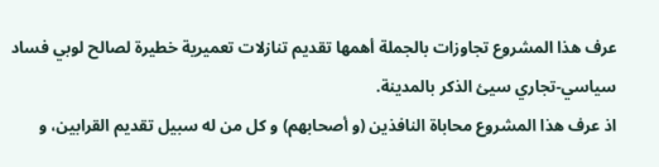عرف هذا المشروع تجاوزات بالجملة أهمها تقديم تنازلات تعميرية خطيرة لصالح لوبي فساد سياسي-تجاري سيئ الذكر بالمدينة.
اذ عرف هذا المشروع محاباة النافذين (و أصحابهم) و كل من له سبيل تقديم القرابين، و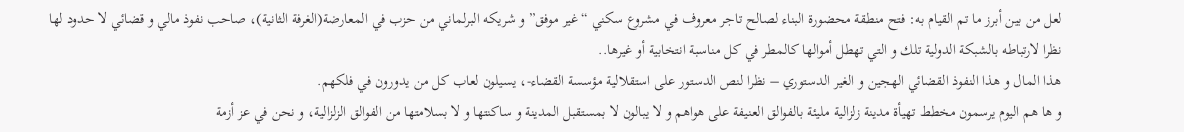لعل من بين أبرز ما تم القيام به: فتح منطقة محضورة البناء لصالح تاجر معروف في مشروع سكني “غير موفق” و شريكه البرلماني من حزب في المعارضة(الغرفة الثانية)، صاحب نفوذ مالي و قضائي لا حدود لها نظرا لارتباطه بالشبكة الدولية تلك و التي تهطل أموالها كالمطر في كل مناسبة انتخابية أو غيرها..
هذا المال و هذا النفوذ القضائي الهجين و الغير الدستوري – نظرا لنص الدستور على استقلالية مؤسسة القضاء-، يسيلون لعاب كل من يدورون في فلكهم.
و ها هم اليوم يرسمون مخطط تهيأة مدينة زلزالية مليئة بالفوالق العنيفة على هواهم و لا يبالون لا بمستقبل المدينة و ساكنتها و لا بسلامتها من الفوالق الزلزالية، و نحن في عز أزمة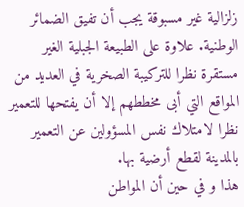زلزالية غير مسبوقة يجب أن تفيق الضمائر الوطنية. علاوة على الطبيعة الجبلية الغير مستقرة نظرا للتركيبة الصخرية في العديد من المواقع التي أبى مخططهم إلا أن يفتحها للتعمير نظرا لامتلاك نفس المسؤولين عن التعمير بالمدينة لقطع أرضية بها.
هذا و في حين أن المواطن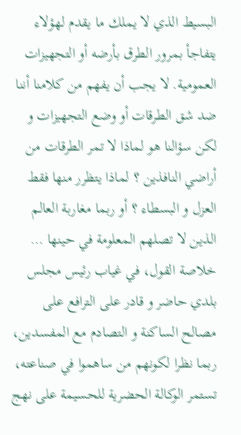البسيط الذي لا يملك ما يقدم لهؤلاء يتفاجأ بمرور الطرق بأرضه أو التجهيزات العمومية. لا يجب أن يفهم من كلامنا أننا ضد شق الطرقات أو وضع التجهيزات و لكن سؤالنا هو لماذا لا تمر الطرقات من أراضي النافذين ؟ لماذا يتظرر منها فقط العزل و البسطاء ؟ أو ربما مغاربة العالم الذين لا تصلهم المعلومة في حينها …
خلاصة القول، في غياب رئيس مجلس بلدي حاضر و قادر على الترافع على مصالح الساكنة و التصادم مع المفسدين، ربما نظرا لكونهم من ساهموا في صناعته، تستمر الوكالة الحضرية للحسيمة على نهج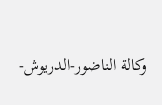وكالة الناضور-الدريوش-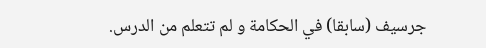جرسيف (سابقا) في الحكامة و لم تتعلم من الدرس.